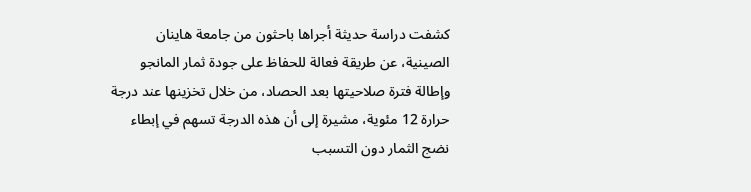كشفت دراسة حديثة أجراها باحثون من جامعة هاينان الصينية، عن طريقة فعالة للحفاظ على جودة ثمار المانجو وإطالة فترة صلاحيتها بعد الحصاد، من خلال تخزينها عند درجة حرارة 12 مئوية، مشيرة إلى أن هذه الدرجة تسهم في إبطاء نضج الثمار دون التسبب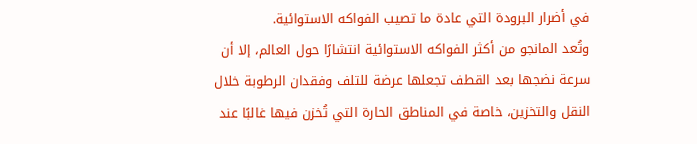في أضرار البرودة التي عادة ما تصيب الفواكه الاستوائية.
وتُعد المانجو من أكثر الفواكه الاستوائية انتشارًا حول العالم، إلا أن سرعة نضجها بعد القطف تجعلها عرضة للتلف وفقدان الرطوبة خلال النقل والتخزين، خاصة في المناطق الحارة التي تُخزن فيها غالبًا عند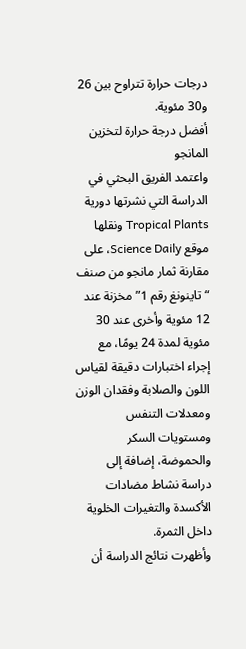درجات حرارة تتراوح بين 26 و30 مئوية.
أفضل درجة حرارة لتخزين المانجو
واعتمد الفريق البحثي في الدراسة التي نشرتها دورية Tropical Plants ونقلها موقع Science Daily، على مقارنة ثمار مانجو من صنف “تاينونغ رقم 1” مخزنة عند 12 مئوية وأخرى عند 30 مئوية لمدة 24 يومًا، مع إجراء اختبارات دقيقة لقياس اللون والصلابة وفقدان الوزن ومعدلات التنفس ومستويات السكر والحموضة، إضافة إلى دراسة نشاط مضادات الأكسدة والتغيرات الخلوية داخل الثمرة.
وأظهرت نتائج الدراسة أن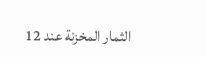الثمار المخزنة عند 12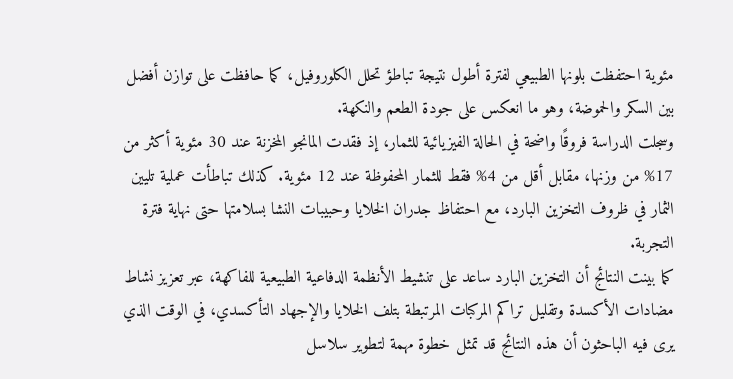مئوية احتفظت بلونها الطبيعي لفترة أطول نتيجة تباطؤ تحلل الكلوروفيل، كما حافظت على توازن أفضل بين السكر والحموضة، وهو ما انعكس على جودة الطعم والنكهة.
وسجلت الدراسة فروقًا واضحة في الحالة الفيزيائية للثمار، إذ فقدت المانجو المخزنة عند 30 مئوية أكثر من 17% من وزنها، مقابل أقل من 4% فقط للثمار المحفوظة عند 12 مئوية. كذلك تباطأت عملية تليين الثمار في ظروف التخزين البارد، مع احتفاظ جدران الخلايا وحبيبات النشا بسلامتها حتى نهاية فترة التجربة.
كما بينت النتائج أن التخزين البارد ساعد على تنشيط الأنظمة الدفاعية الطبيعية للفاكهة، عبر تعزيز نشاط مضادات الأكسدة وتقليل تراكم المركبات المرتبطة بتلف الخلايا والإجهاد التأكسدي، في الوقت الذي يرى فيه الباحثون أن هذه النتائج قد تمثل خطوة مهمة لتطوير سلاسل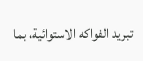تبريد الفواكه الاستوائية، بما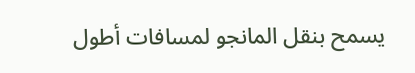يسمح بنقل المانجو لمسافات أطول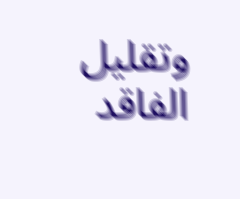وتقليل الفاقد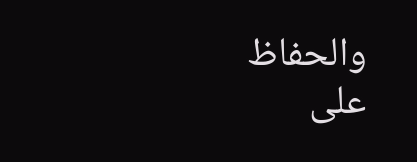والحفاظ على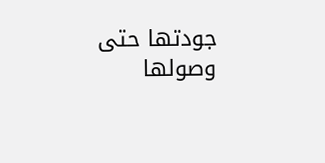جودتها حتى وصولها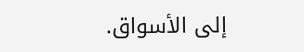إلى الأسواق.